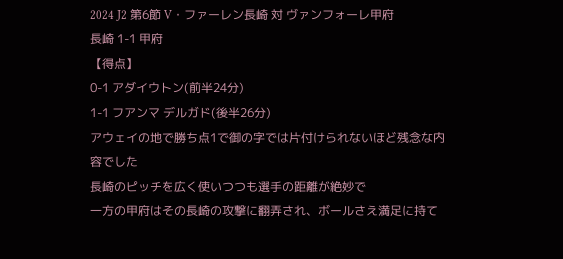2024 J2 第6節 V・ファーレン長崎 対 ヴァンフォーレ甲府
長崎 1-1 甲府
【得点】
0-1 アダイウトン(前半24分)
1-1 フアンマ デルガド(後半26分)
アウェイの地で勝ち点1で御の字では片付けられないほど残念な内容でした
長崎のピッチを広く使いつつも選手の距離が絶妙で
一方の甲府はその長崎の攻撃に翻弄され、ボールさえ満足に持て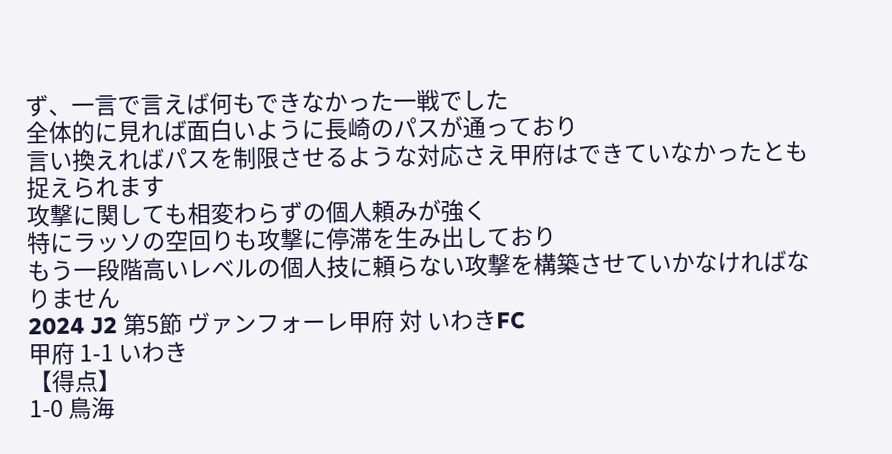ず、一言で言えば何もできなかった一戦でした
全体的に見れば面白いように長崎のパスが通っており
言い換えればパスを制限させるような対応さえ甲府はできていなかったとも捉えられます
攻撃に関しても相変わらずの個人頼みが強く
特にラッソの空回りも攻撃に停滞を生み出しており
もう一段階高いレベルの個人技に頼らない攻撃を構築させていかなければなりません
2024 J2 第5節 ヴァンフォーレ甲府 対 いわきFC
甲府 1-1 いわき
【得点】
1-0 鳥海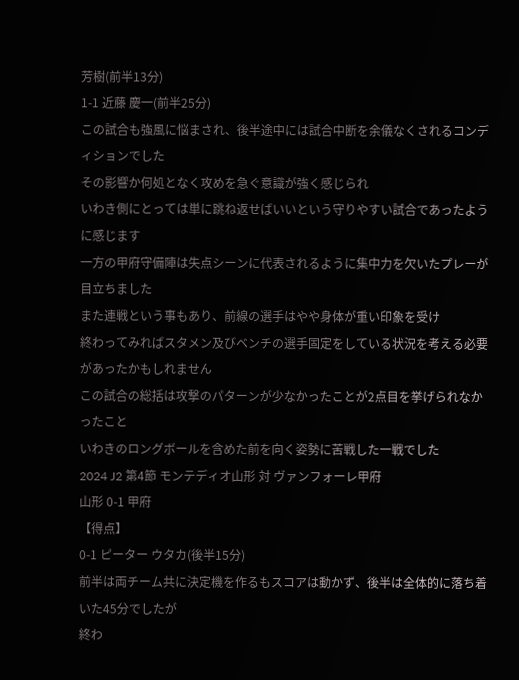芳樹(前半13分)
1-1 近藤 慶一(前半25分)
この試合も強風に悩まされ、後半途中には試合中断を余儀なくされるコンディションでした
その影響か何処となく攻めを急ぐ意識が強く感じられ
いわき側にとっては単に跳ね返せばいいという守りやすい試合であったように感じます
一方の甲府守備陣は失点シーンに代表されるように集中力を欠いたプレーが目立ちました
また連戦という事もあり、前線の選手はやや身体が重い印象を受け
終わってみればスタメン及びベンチの選手固定をしている状況を考える必要があったかもしれません
この試合の総括は攻撃のパターンが少なかったことが2点目を挙げられなかったこと
いわきのロングボールを含めた前を向く姿勢に苦戦した一戦でした
2024 J2 第4節 モンテディオ山形 対 ヴァンフォーレ甲府
山形 0-1 甲府
【得点】
0-1 ピーター ウタカ(後半15分)
前半は両チーム共に決定機を作るもスコアは動かず、後半は全体的に落ち着いた45分でしたが
終わ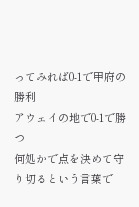ってみれば0-1で甲府の勝利
アウェイの地で0-1で勝つ
何処かで点を決めて守り切るという言葉で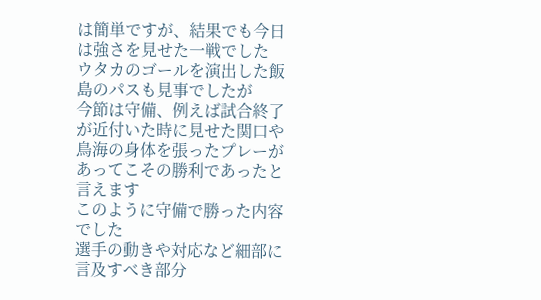は簡単ですが、結果でも今日は強さを見せた一戦でした
ウタカのゴールを演出した飯島のパスも見事でしたが
今節は守備、例えば試合終了が近付いた時に見せた関口や鳥海の身体を張ったプレーがあってこその勝利であったと言えます
このように守備で勝った内容でした
選手の動きや対応など細部に言及すべき部分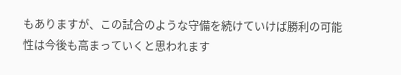もありますが、この試合のような守備を続けていけば勝利の可能性は今後も高まっていくと思われます